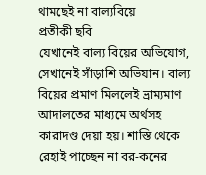থামছেই না বাল্যবিয়ে
প্রতীকী ছবি
যেখানেই বাল্য বিয়ের অভিযোগ, সেখানেই সাঁড়াশি অভিযান। বাল্য বিয়ের প্রমাণ মিললেই ভ্রাম্যমাণ আদালতের মাধ্যমে অর্থসহ কারাদণ্ড দেয়া হয়। শাস্তি থেকে রেহাই পাচ্ছেন না বর-কনের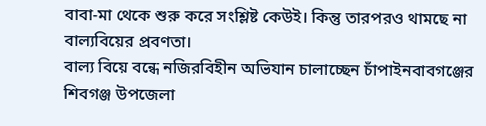বাবা-মা থেকে শুরু করে সংশ্লিষ্ট কেউই। কিন্তু তারপরও থামছে না বাল্যবিয়ের প্রবণতা।
বাল্য বিয়ে বন্ধে নজিরবিহীন অভিযান চালাচ্ছেন চাঁপাইনবাবগঞ্জের শিবগঞ্জ উপজেলা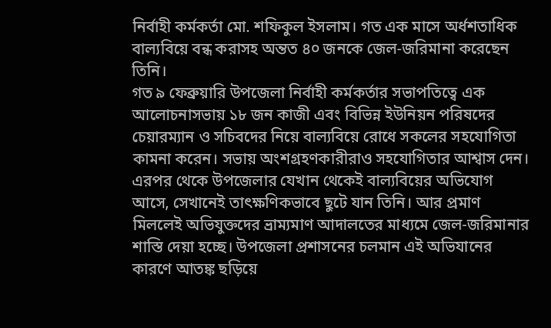নির্বাহী কর্মকর্তা মো. শফিকুল ইসলাম। গত এক মাসে অর্ধশতাধিক বাল্যবিয়ে বন্ধ করাসহ অন্তত ৪০ জনকে জেল-জরিমানা করেছেন তিনি।
গত ৯ ফেব্রুয়ারি উপজেলা নির্বাহী কর্মকর্তার সভাপতিত্বে এক আলোচনাসভায় ১৮ জন কাজী এবং বিভিন্ন ইউনিয়ন পরিষদের চেয়ারম্যান ও সচিবদের নিয়ে বাল্যবিয়ে রোধে সকলের সহযোগিতা কামনা করেন। সভায় অংশগ্রহণকারীরাও সহযোগিতার আশ্বাস দেন।
এরপর থেকে উপজেলার যেখান থেকেই বাল্যবিয়ের অভিযোগ আসে, সেখানেই তাৎক্ষণিকভাবে ছুটে যান তিনি। আর প্রমাণ মিললেই অভিযুক্তদের ভ্রাম্যমাণ আদালতের মাধ্যমে জেল-জরিমানার শাস্তি দেয়া হচ্ছে। উপজেলা প্রশাসনের চলমান এই অভিযানের কারণে আতঙ্ক ছড়িয়ে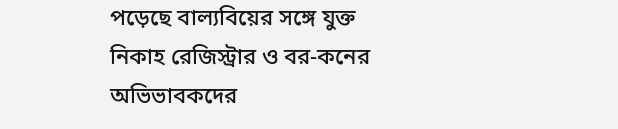পড়েছে বাল্যবিয়ের সঙ্গে যুক্ত নিকাহ রেজিস্ট্রার ও বর-কনের অভিভাবকদের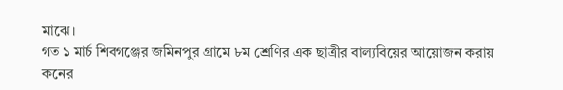মাঝে।
গত ১ মার্চ শিবগঞ্জের জমিনপুর গ্রামে ৮ম শ্রেণির এক ছাত্রীর বাল্যবিয়ের আয়োজন করায় কনের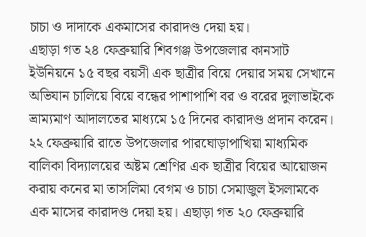চাচা ও দাদাকে একমাসের কারাদণ্ড দেয়া হয়।
এছাড়া গত ২৪ ফেব্রুয়ারি শিবগঞ্জ উপজেলার কানসাট ইউনিয়নে ১৫ বছর বয়সী এক ছাত্রীর বিয়ে দেয়ার সময় সেখানে অভিযান চালিয়ে বিয়ে বন্ধের পাশাপাশি বর ও বরের দুলাভাইকে ভ্রাম্যমাণ আদালতের মাধ্যমে ১৫ দিনের কারাদণ্ড প্রদান করেন।
২২ ফেব্রুয়ারি রাতে উপজেলার পারঘোড়াপাখিয়া মাধ্যমিক বালিকা বিদ্যালয়ের অষ্টম শ্রেণির এক ছাত্রীর বিয়ের আয়োজন করায় কনের মা তাসলিমা বেগম ও চাচা সেমাজুল ইসলামকে এক মাসের কারাদণ্ড দেয়া হয়। এছাড়া গত ২০ ফেব্রুয়ারি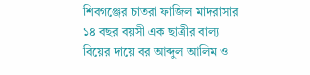শিবগঞ্জের চাতরা ফাজিল মাদরাসার ১৪ বছর বয়সী এক ছাত্রীর বাল্য বিয়ের দায়ে বর আব্দুল আলিম ও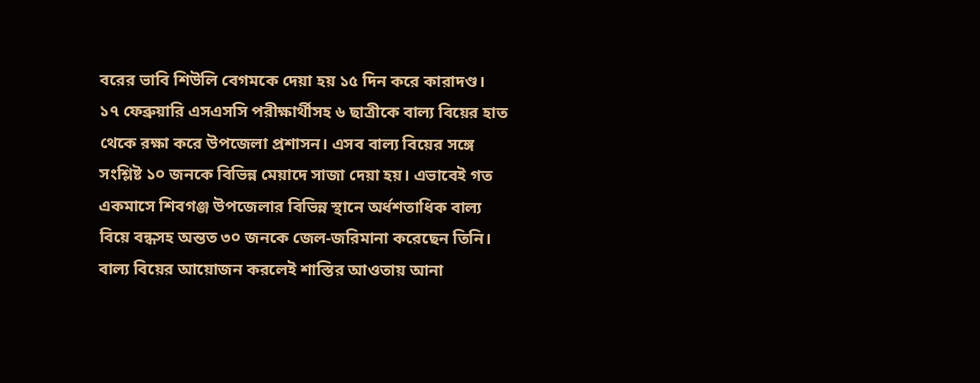বরের ভাবি শিউলি বেগমকে দেয়া হয় ১৫ দিন করে কারাদণ্ড।
১৭ ফেব্রুয়ারি এসএসসি পরীক্ষার্থীসহ ৬ ছাত্রীকে বাল্য বিয়ের হাত থেকে রক্ষা করে উপজেলা প্রশাসন। এসব বাল্য বিয়ের সঙ্গে সংশ্লিষ্ট ১০ জনকে বিভিন্ন মেয়াদে সাজা দেয়া হয়। এভাবেই গত একমাসে শিবগঞ্জ উপজেলার বিভিন্ন স্থানে অর্ধশতাধিক বাল্য বিয়ে বন্ধসহ অন্তত ৩০ জনকে জেল-জরিমানা করেছেন তিনি। বাল্য বিয়ের আয়োজন করলেই শাস্তির আওতায় আনা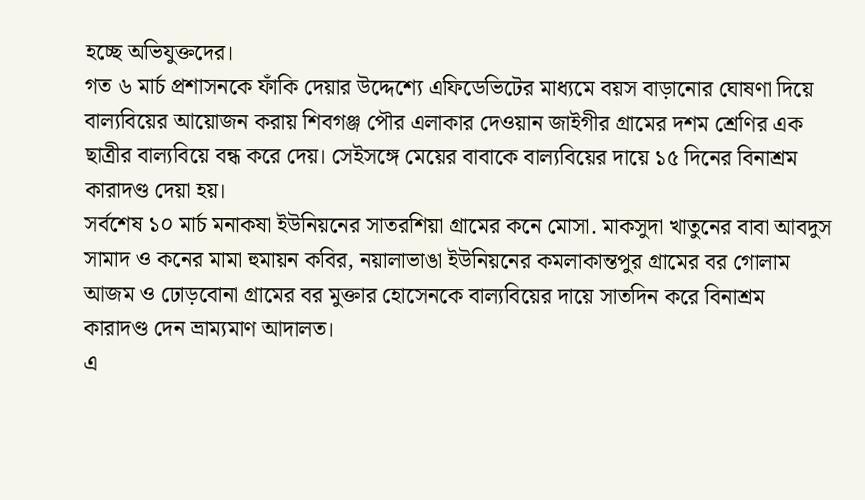হচ্ছে অভিযুক্তদের।
গত ৬ মার্চ প্রশাসনকে ফাঁকি দেয়ার উদ্দেশ্যে এফিডেভিটের মাধ্যমে বয়স বাড়ানোর ঘোষণা দিয়ে বাল্যবিয়ের আয়োজন করায় শিবগঞ্জ পৌর এলাকার দেওয়ান জাইগীর গ্রামের দশম শ্রেণির এক ছাত্রীর বাল্যবিয়ে বন্ধ করে দেয়। সেইসঙ্গে মেয়ের বাবাকে বাল্যবিয়ের দায়ে ১৫ দিনের বিনাশ্রম কারাদণ্ড দেয়া হয়।
সর্বশেষ ১০ মার্চ মনাকষা ইউনিয়নের সাতরশিয়া গ্রামের কনে মোসা. মাকসুদা খাতুনের বাবা আবদুস সামাদ ও কনের মামা হুমায়ন কবির, নয়ালাভাঙা ইউনিয়নের কমলাকান্তপুর গ্রামের বর গোলাম আজম ও ঢোড়বোনা গ্রামের বর মুক্তার হোসেনকে বাল্যবিয়ের দায়ে সাতদিন করে বিনাশ্রম কারাদণ্ড দেন ভ্রাম্যমাণ আদালত।
এ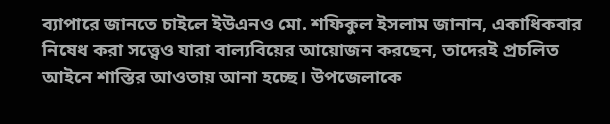ব্যাপারে জানতে চাইলে ইউএনও মো. শফিকুল ইসলাম জানান, একাধিকবার নিষেধ করা সত্ত্বেও যারা বাল্যবিয়ের আয়োজন করছেন, তাদেরই প্রচলিত আইনে শাস্তির আওতায় আনা হচ্ছে। উপজেলাকে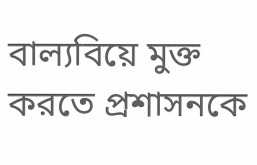বাল্যবিয়ে মুক্ত করতে প্রশাসনকে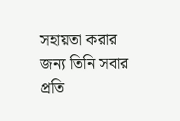সহায়তা করার জন্য তিনি সবার প্রতি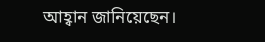আহ্বান জানিয়েছেন।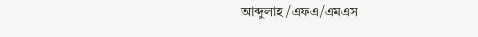আব্দুলাহ/এফএ/এমএস